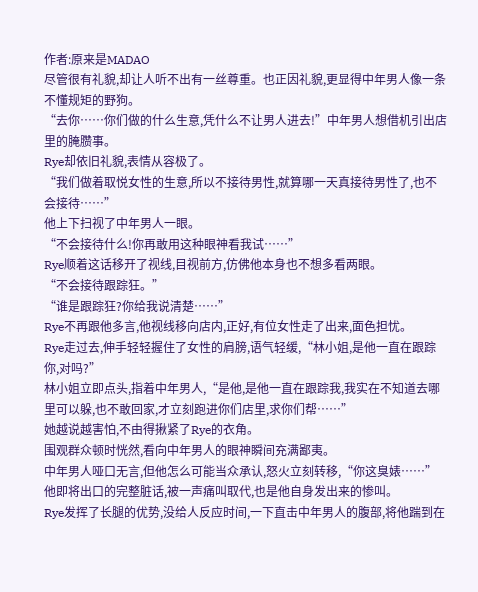作者:原来是MADAO
尽管很有礼貌,却让人听不出有一丝尊重。也正因礼貌,更显得中年男人像一条不懂规矩的野狗。
“去你……你们做的什么生意,凭什么不让男人进去!”中年男人想借机引出店里的腌臜事。
Rye却依旧礼貌,表情从容极了。
“我们做着取悦女性的生意,所以不接待男性,就算哪一天真接待男性了,也不会接待……”
他上下扫视了中年男人一眼。
“不会接待什么!你再敢用这种眼神看我试……”
Rye顺着这话移开了视线,目视前方,仿佛他本身也不想多看两眼。
“不会接待跟踪狂。”
“谁是跟踪狂?你给我说清楚……”
Rye不再跟他多言,他视线移向店内,正好,有位女性走了出来,面色担忧。
Rye走过去,伸手轻轻握住了女性的肩膀,语气轻缓,“林小姐,是他一直在跟踪你,对吗?”
林小姐立即点头,指着中年男人,“是他,是他一直在跟踪我,我实在不知道去哪里可以躲,也不敢回家,才立刻跑进你们店里,求你们帮……”
她越说越害怕,不由得揪紧了Rye的衣角。
围观群众顿时恍然,看向中年男人的眼神瞬间充满鄙夷。
中年男人哑口无言,但他怎么可能当众承认,怒火立刻转移,“你这臭婊……”
他即将出口的完整脏话,被一声痛叫取代,也是他自身发出来的惨叫。
Rye发挥了长腿的优势,没给人反应时间,一下直击中年男人的腹部,将他踹到在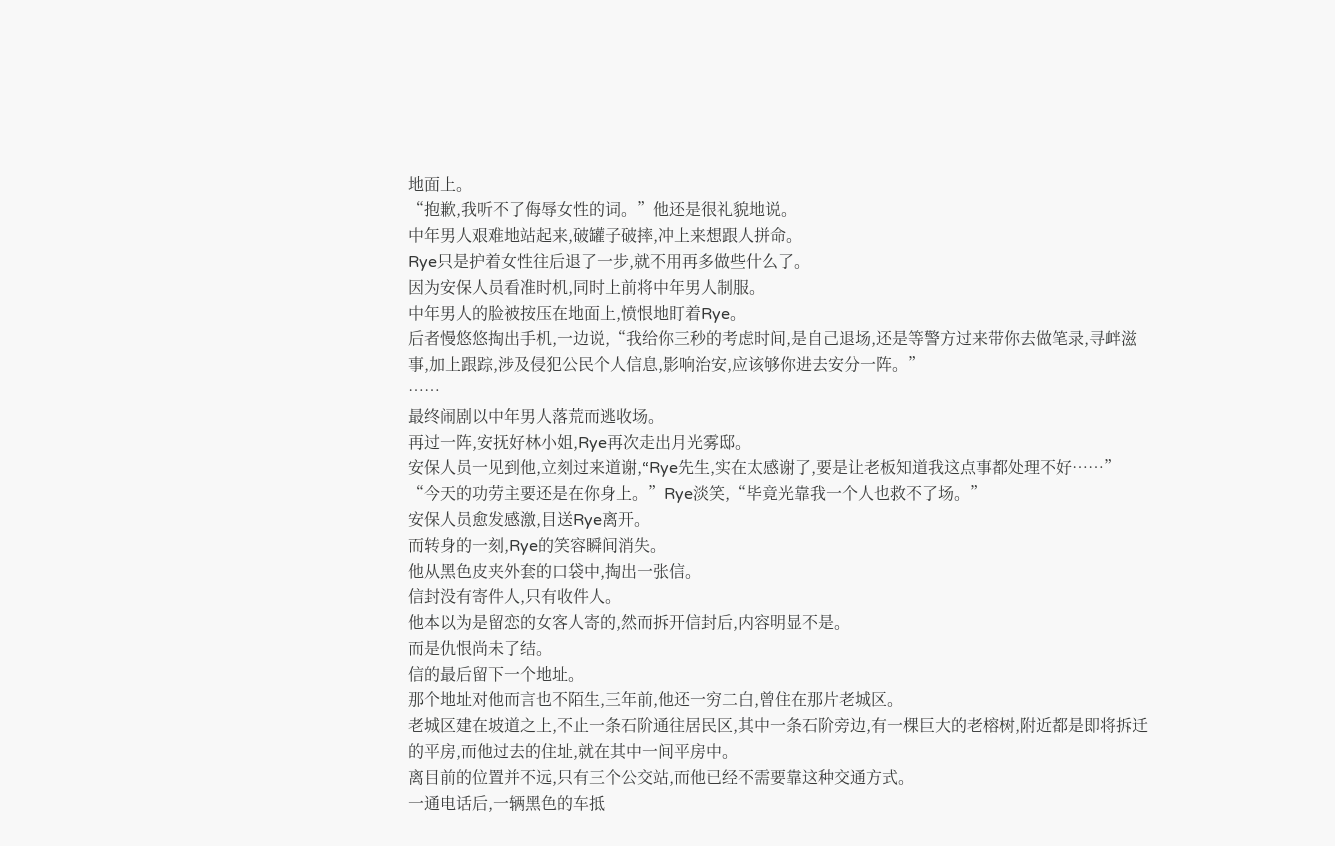地面上。
“抱歉,我听不了侮辱女性的词。”他还是很礼貌地说。
中年男人艰难地站起来,破罐子破摔,冲上来想跟人拼命。
Rye只是护着女性往后退了一步,就不用再多做些什么了。
因为安保人员看准时机,同时上前将中年男人制服。
中年男人的脸被按压在地面上,愤恨地盯着Rye。
后者慢悠悠掏出手机,一边说,“我给你三秒的考虑时间,是自己退场,还是等警方过来带你去做笔录,寻衅滋事,加上跟踪,涉及侵犯公民个人信息,影响治安,应该够你进去安分一阵。”
……
最终闹剧以中年男人落荒而逃收场。
再过一阵,安抚好林小姐,Rye再次走出月光雾邸。
安保人员一见到他,立刻过来道谢,“Rye先生,实在太感谢了,要是让老板知道我这点事都处理不好……”
“今天的功劳主要还是在你身上。”Rye淡笑,“毕竟光靠我一个人也救不了场。”
安保人员愈发感激,目送Rye离开。
而转身的一刻,Rye的笑容瞬间消失。
他从黑色皮夹外套的口袋中,掏出一张信。
信封没有寄件人,只有收件人。
他本以为是留恋的女客人寄的,然而拆开信封后,内容明显不是。
而是仇恨尚未了结。
信的最后留下一个地址。
那个地址对他而言也不陌生,三年前,他还一穷二白,曾住在那片老城区。
老城区建在坡道之上,不止一条石阶通往居民区,其中一条石阶旁边,有一棵巨大的老榕树,附近都是即将拆迁的平房,而他过去的住址,就在其中一间平房中。
离目前的位置并不远,只有三个公交站,而他已经不需要靠这种交通方式。
一通电话后,一辆黑色的车抵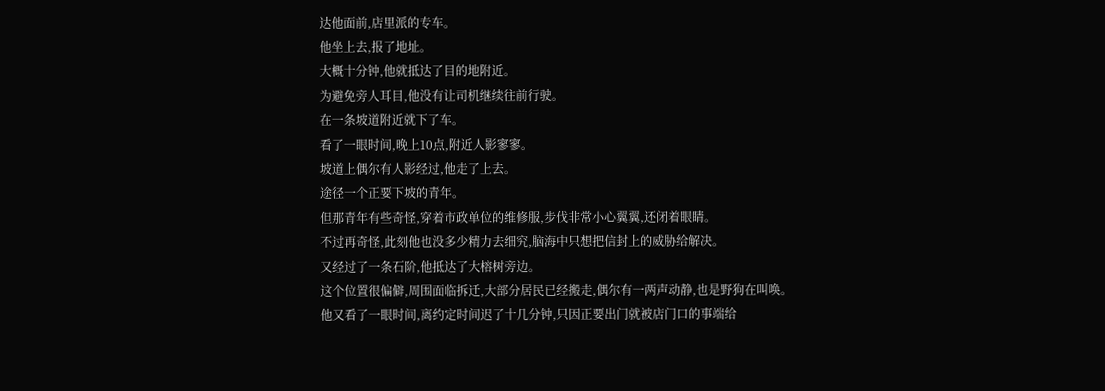达他面前,店里派的专车。
他坐上去,报了地址。
大概十分钟,他就抵达了目的地附近。
为避免旁人耳目,他没有让司机继续往前行驶。
在一条坡道附近就下了车。
看了一眼时间,晚上10点,附近人影寥寥。
坡道上偶尔有人影经过,他走了上去。
途径一个正要下坡的青年。
但那青年有些奇怪,穿着市政单位的维修服,步伐非常小心翼翼,还闭着眼睛。
不过再奇怪,此刻他也没多少精力去细究,脑海中只想把信封上的威胁给解决。
又经过了一条石阶,他抵达了大榕树旁边。
这个位置很偏僻,周围面临拆迁,大部分居民已经搬走,偶尔有一两声动静,也是野狗在叫唤。
他又看了一眼时间,离约定时间迟了十几分钟,只因正要出门就被店门口的事端给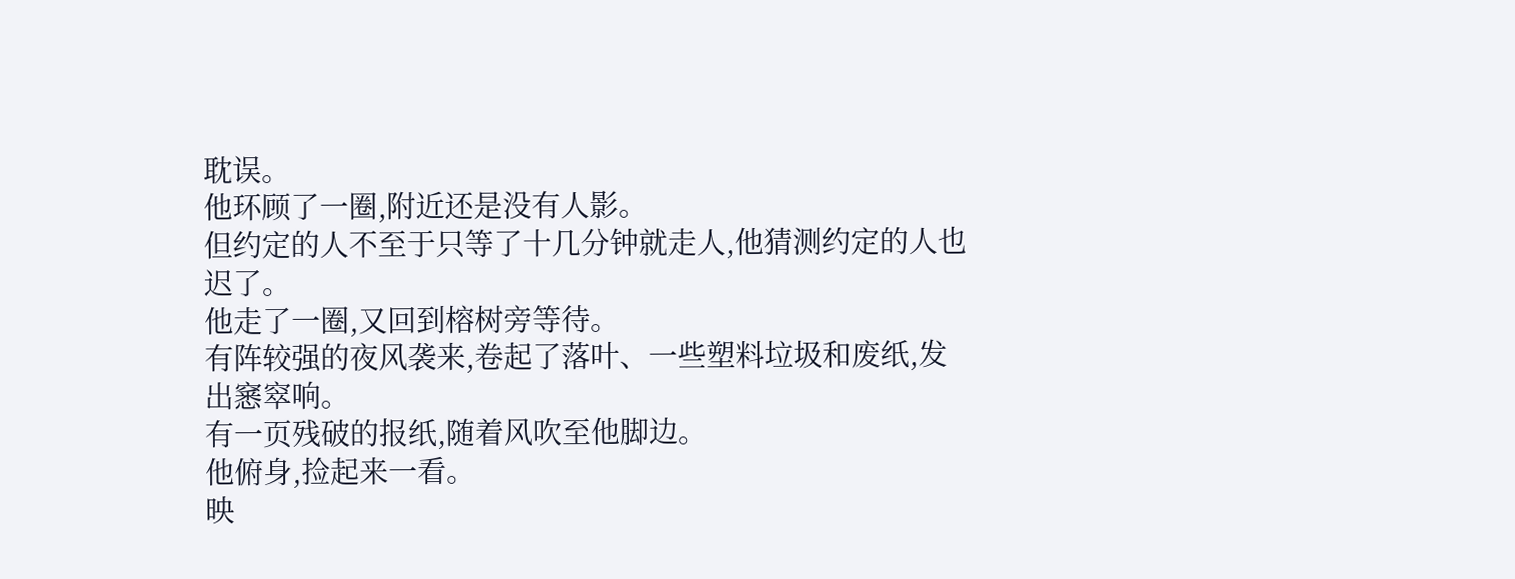耽误。
他环顾了一圈,附近还是没有人影。
但约定的人不至于只等了十几分钟就走人,他猜测约定的人也迟了。
他走了一圈,又回到榕树旁等待。
有阵较强的夜风袭来,卷起了落叶、一些塑料垃圾和废纸,发出窸窣响。
有一页残破的报纸,随着风吹至他脚边。
他俯身,捡起来一看。
映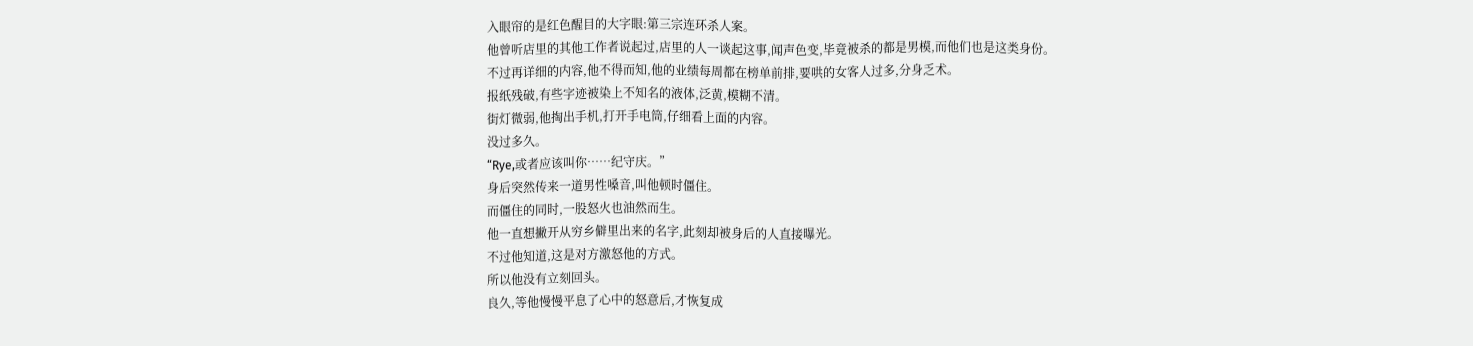入眼帘的是红色醒目的大字眼:第三宗连环杀人案。
他曾听店里的其他工作者说起过,店里的人一谈起这事,闻声色变,毕竟被杀的都是男模,而他们也是这类身份。
不过再详细的内容,他不得而知,他的业绩每周都在榜单前排,要哄的女客人过多,分身乏术。
报纸残破,有些字迹被染上不知名的液体,泛黄,模糊不清。
街灯微弱,他掏出手机,打开手电筒,仔细看上面的内容。
没过多久。
“Rye,或者应该叫你……纪守庆。”
身后突然传来一道男性嗓音,叫他顿时僵住。
而僵住的同时,一股怒火也油然而生。
他一直想撇开从穷乡僻里出来的名字,此刻却被身后的人直接曝光。
不过他知道,这是对方激怒他的方式。
所以他没有立刻回头。
良久,等他慢慢平息了心中的怒意后,才恢复成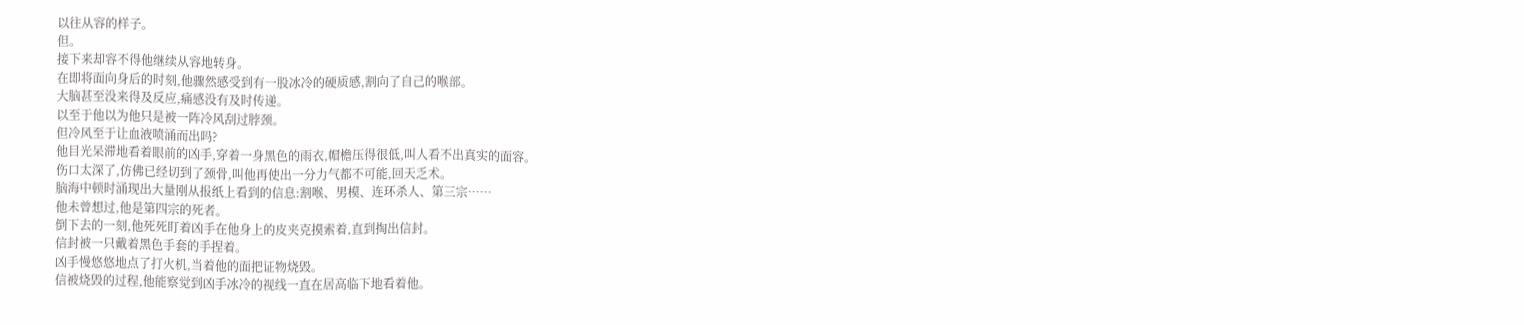以往从容的样子。
但。
接下来却容不得他继续从容地转身。
在即将面向身后的时刻,他骤然感受到有一股冰冷的硬质感,割向了自己的喉部。
大脑甚至没来得及反应,痛感没有及时传递。
以至于他以为他只是被一阵冷风刮过脖颈。
但冷风至于让血液喷涌而出吗?
他目光呆滞地看着眼前的凶手,穿着一身黑色的雨衣,帽檐压得很低,叫人看不出真实的面容。
伤口太深了,仿佛已经切到了颈骨,叫他再使出一分力气都不可能,回天乏术。
脑海中顿时涌现出大量刚从报纸上看到的信息:割喉、男模、连环杀人、第三宗……
他未曾想过,他是第四宗的死者。
倒下去的一刻,他死死盯着凶手在他身上的皮夹克摸索着,直到掏出信封。
信封被一只戴着黑色手套的手捏着。
凶手慢悠悠地点了打火机,当着他的面把证物烧毁。
信被烧毁的过程,他能察觉到凶手冰冷的视线一直在居高临下地看着他。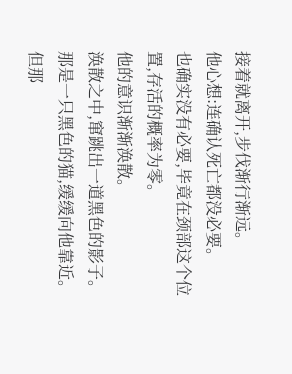接着就离开,步伐渐行渐远。
他心想:连确认死亡都没必要。
也确实没有必要,毕竟在颈部这个位置,存活的概率为零。
他的意识渐渐涣散。
涣散之中,窜跳出一道黑色的影子。
那是一只黑色的猫,缓缓向他靠近。
但那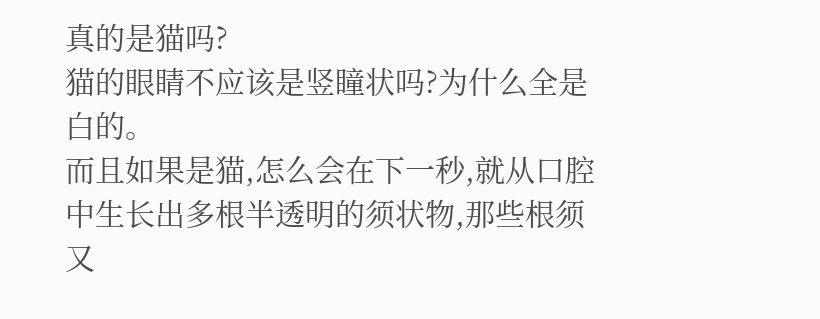真的是猫吗?
猫的眼睛不应该是竖瞳状吗?为什么全是白的。
而且如果是猫,怎么会在下一秒,就从口腔中生长出多根半透明的须状物,那些根须又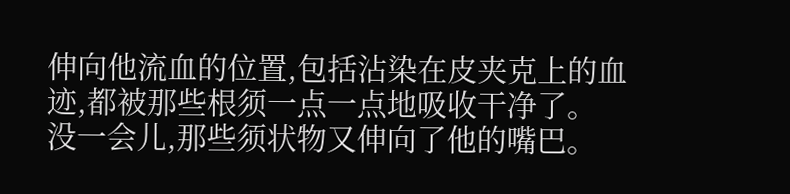伸向他流血的位置,包括沾染在皮夹克上的血迹,都被那些根须一点一点地吸收干净了。
没一会儿,那些须状物又伸向了他的嘴巴。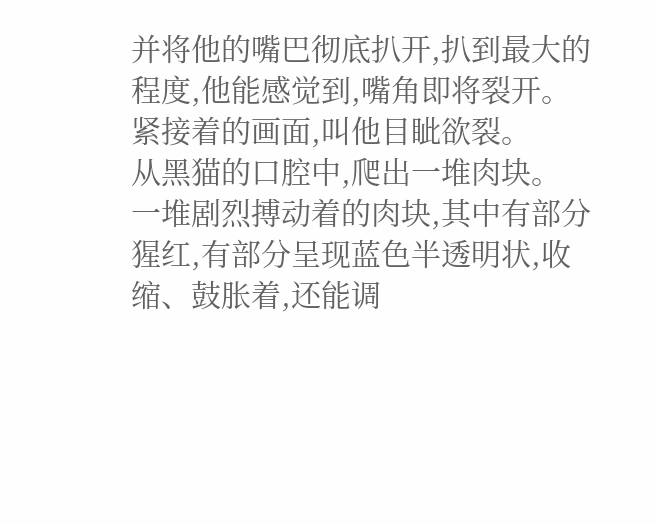并将他的嘴巴彻底扒开,扒到最大的程度,他能感觉到,嘴角即将裂开。
紧接着的画面,叫他目眦欲裂。
从黑猫的口腔中,爬出一堆肉块。
一堆剧烈搏动着的肉块,其中有部分猩红,有部分呈现蓝色半透明状,收缩、鼓胀着,还能调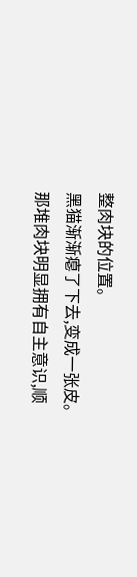整肉块的位置。
黑猫渐渐瘪了下去,变成一张皮。
那堆肉块明显拥有自主意识,顺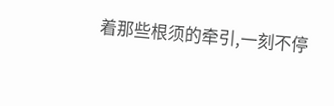着那些根须的牵引,一刻不停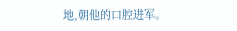地,朝他的口腔进军。